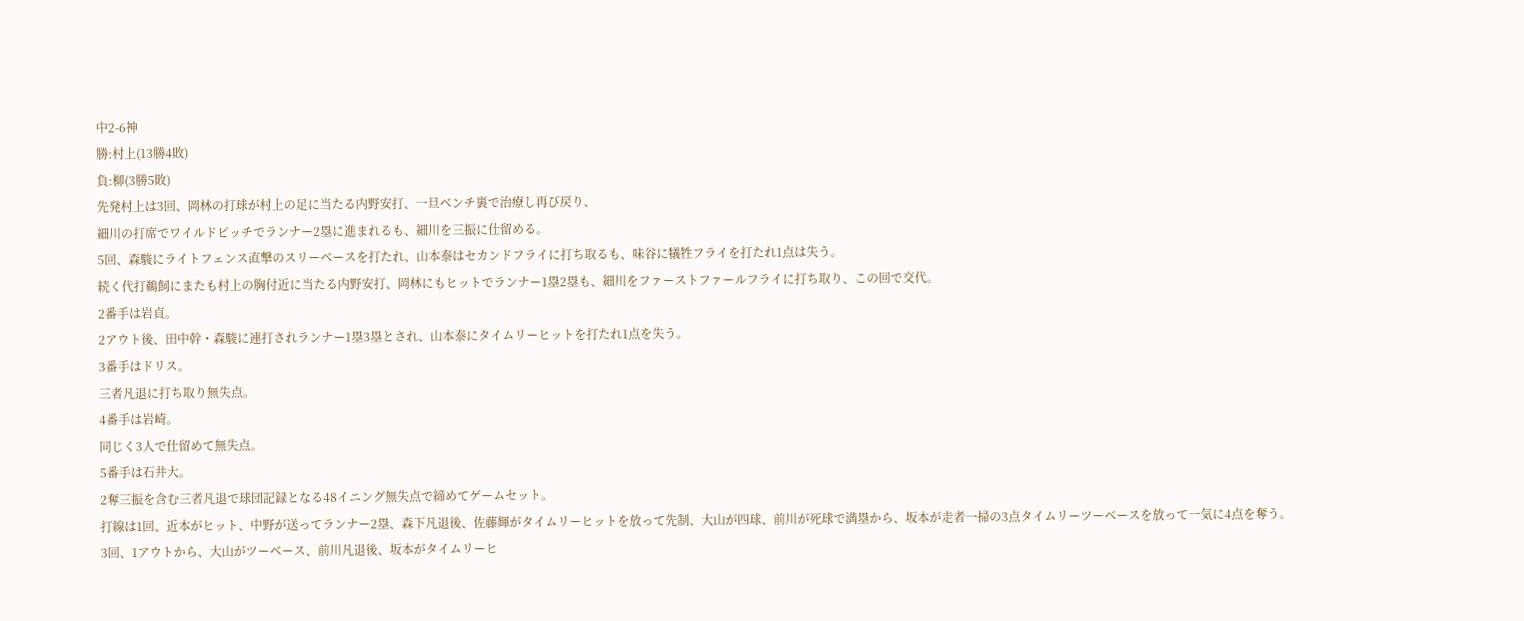中2-6神
勝:村上(13勝4敗)
負:柳(3勝5敗)
先発村上は3回、岡林の打球が村上の足に当たる内野安打、一旦ベンチ裏で治療し再び戻り、
細川の打席でワイルドピッチでランナー2塁に進まれるも、細川を三振に仕留める。
5回、森駿にライトフェンス直撃のスリーベースを打たれ、山本泰はセカンドフライに打ち取るも、味谷に犠牲フライを打たれ1点は失う。
続く代打鵜飼にまたも村上の胸付近に当たる内野安打、岡林にもヒットでランナー1塁2塁も、細川をファーストファールフライに打ち取り、この回で交代。
2番手は岩貞。
2アウト後、田中幹・森駿に連打されランナー1塁3塁とされ、山本泰にタイムリーヒットを打たれ1点を失う。
3番手はドリス。
三者凡退に打ち取り無失点。
4番手は岩崎。
同じく3人で仕留めて無失点。
5番手は石井大。
2奪三振を含む三者凡退で球団記録となる48イニング無失点で締めてゲームセット。
打線は1回、近本がヒット、中野が送ってランナー2塁、森下凡退後、佐藤輝がタイムリーヒットを放って先制、大山が四球、前川が死球で満塁から、坂本が走者一掃の3点タイムリーツーベースを放って一気に4点を奪う。
3回、1アウトから、大山がツーベース、前川凡退後、坂本がタイムリーヒ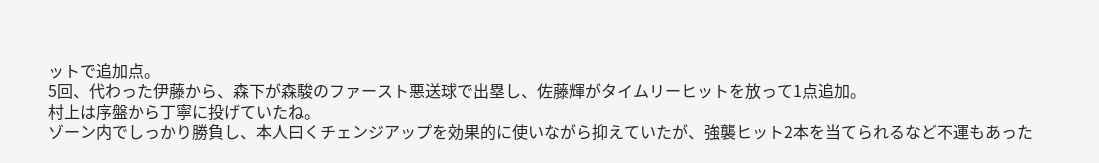ットで追加点。
5回、代わった伊藤から、森下が森駿のファースト悪送球で出塁し、佐藤輝がタイムリーヒットを放って1点追加。
村上は序盤から丁寧に投げていたね。
ゾーン内でしっかり勝負し、本人曰くチェンジアップを効果的に使いながら抑えていたが、強襲ヒット2本を当てられるなど不運もあった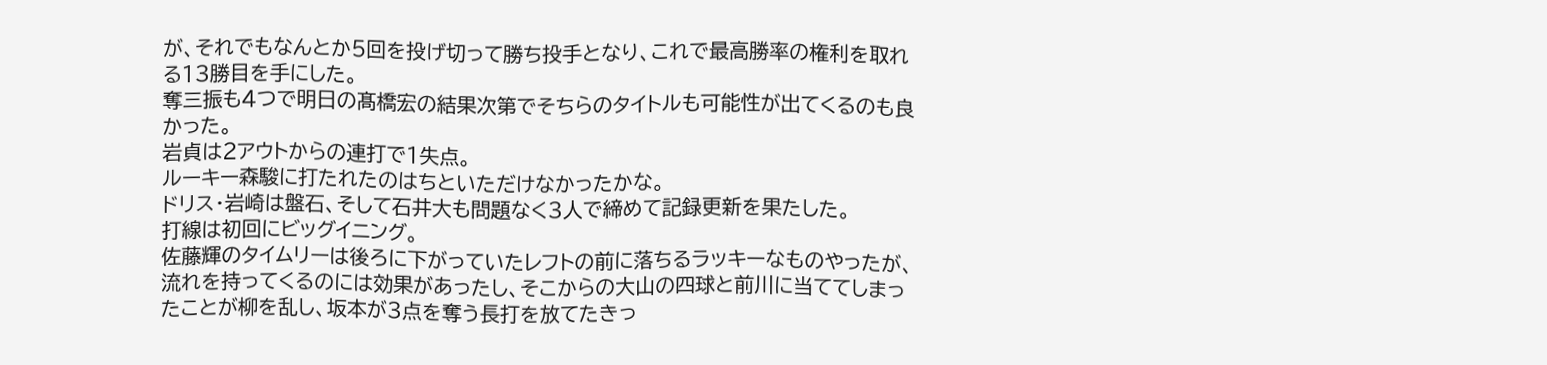が、それでもなんとか5回を投げ切って勝ち投手となり、これで最高勝率の権利を取れる13勝目を手にした。
奪三振も4つで明日の髙橋宏の結果次第でそちらのタイトルも可能性が出てくるのも良かった。
岩貞は2アウトからの連打で1失点。
ルーキー森駿に打たれたのはちといただけなかったかな。
ドリス・岩崎は盤石、そして石井大も問題なく3人で締めて記録更新を果たした。
打線は初回にビッグイニング。
佐藤輝のタイムリーは後ろに下がっていたレフトの前に落ちるラッキーなものやったが、流れを持ってくるのには効果があったし、そこからの大山の四球と前川に当ててしまったことが柳を乱し、坂本が3点を奪う長打を放てたきっ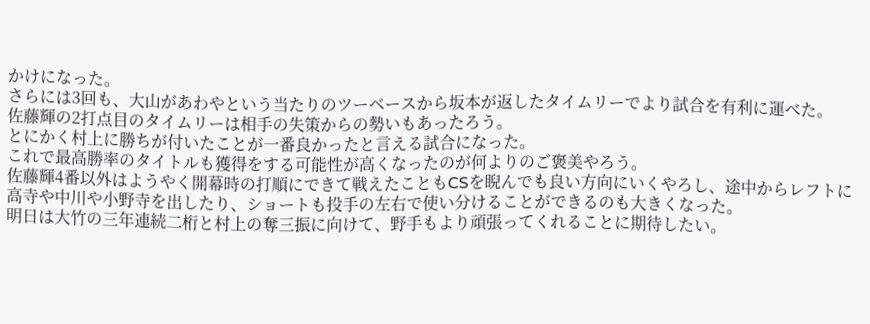かけになった。
さらには3回も、大山があわやという当たりのツーベースから坂本が返したタイムリーでより試合を有利に運べた。
佐藤輝の2打点目のタイムリーは相手の失策からの勢いもあったろう。
とにかく村上に勝ちが付いたことが一番良かったと言える試合になった。
これで最高勝率のタイトルも獲得をする可能性が高くなったのが何よりのご褒美やろう。
佐藤輝4番以外はようやく開幕時の打順にできて戦えたこともCSを睨んでも良い方向にいくやろし、途中からレフトに高寺や中川や小野寺を出したり、ショートも投手の左右で使い分けることができるのも大きくなった。
明日は大竹の三年連続二桁と村上の奪三振に向けて、野手もより頑張ってくれることに期待したい。